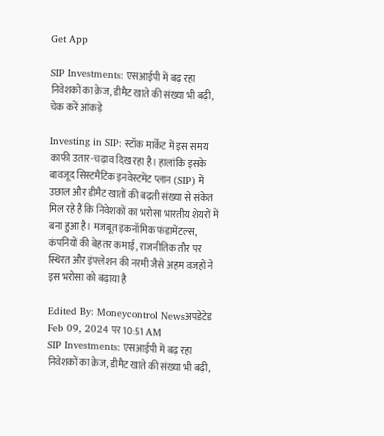Get App

SIP Investments: एसआईपी में बढ़ रहा निवेशकों का क्रेज, डीमैट खाते की संख्या भी बढ़ी, चेक करें आंकड़े

Investing in SIP: स्टॉक मार्केट में इस समय काफी उतार-चढ़ाव दिख रहा है। हालांकि इसके बावजूद सिस्टमैटिक इनवेस्टमेंट प्लान (SIP) में उछाल और डीमैट खातों की बढ़ती संख्या से संकेत मिल रहे हैं कि निवेशकों का भरोसा भारतीय शेयरों में बना हुआ है। मजबूत इकनॉमिक फंडामेंटल्स, कंपनियों की बेहतर कमाई, राजनीतिक तौर पर स्थिरत और इंफ्लेशन की नरमी जैसे अहम वजहों ने इस भरोसा को बढ़ाया है

Edited By: Moneycontrol Newsअपडेटेड Feb 09, 2024 पर 10:51 AM
SIP Investments: एसआईपी में बढ़ रहा निवेशकों का क्रेज, डीमैट खाते की संख्या भी बढ़ी,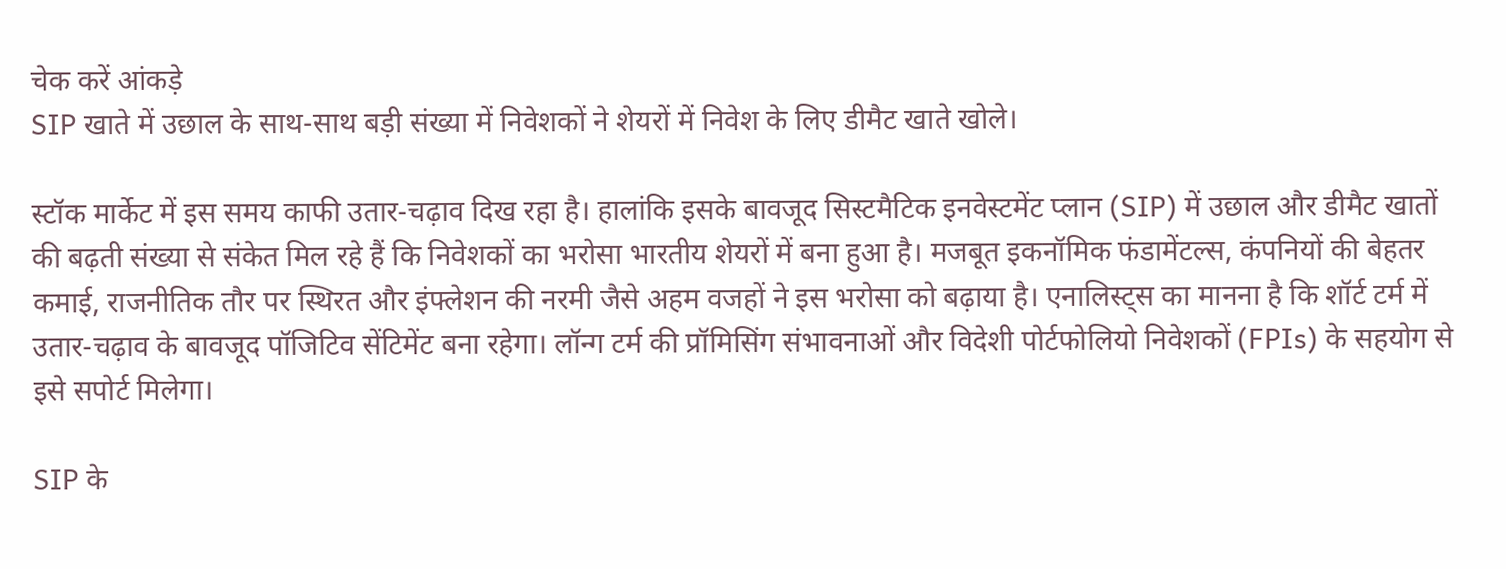चेक करें आंकड़े
SIP खाते में उछाल के साथ-साथ बड़ी संख्या में निवेशकों ने शेयरों में निवेश के लिए डीमैट खाते खोले।

स्टॉक मार्केट में इस समय काफी उतार-चढ़ाव दिख रहा है। हालांकि इसके बावजूद सिस्टमैटिक इनवेस्टमेंट प्लान (SIP) में उछाल और डीमैट खातों की बढ़ती संख्या से संकेत मिल रहे हैं कि निवेशकों का भरोसा भारतीय शेयरों में बना हुआ है। मजबूत इकनॉमिक फंडामेंटल्स, कंपनियों की बेहतर कमाई, राजनीतिक तौर पर स्थिरत और इंफ्लेशन की नरमी जैसे अहम वजहों ने इस भरोसा को बढ़ाया है। एनालिस्ट्स का मानना है कि शॉर्ट टर्म में उतार-चढ़ाव के बावजूद पॉजिटिव सेंटिमेंट बना रहेगा। लॉन्ग टर्म की प्रॉमिसिंग संभावनाओं और विदेशी पोर्टफोलियो निवेशकों (FPIs) के सहयोग से इसे सपोर्ट मिलेगा।

SIP के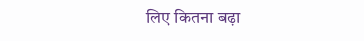लिए कितना बढ़ा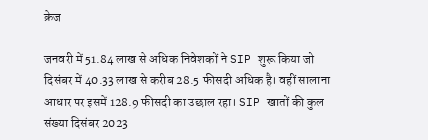क्रेज

जनवरी में 51.84 लाख से अधिक निवेशकों ने SIP शुरू किया जो दिसंबर में 40.33 लाख से करीब 28.5 फीसदी अधिक है। वहीं सालाना आधार पर इसमें 128.9 फीसदी का उछाल रहा। SIP खातों की कुल संख्या दिसंबर 2023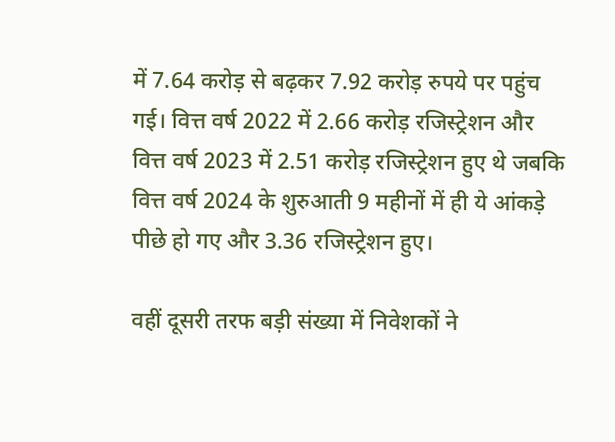में 7.64 करोड़ से बढ़कर 7.92 करोड़ रुपये पर पहुंच गई। वित्त वर्ष 2022 में 2.66 करोड़ रजिस्ट्रेशन और वित्त वर्ष 2023 में 2.51 करोड़ रजिस्ट्रेशन हुए थे जबकि वित्त वर्ष 2024 के शुरुआती 9 महीनों में ही ये आंकड़े पीछे हो गए और 3.36 रजिस्ट्रेशन हुए।

वहीं दूसरी तरफ बड़ी संख्या में निवेशकों ने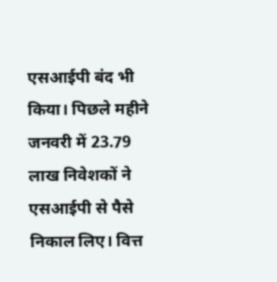एसआईपी बंद भी किया। पिछले महीने जनवरी में 23.79 लाख निवेशकों ने एसआईपी से पैसे निकाल लिए। वित्त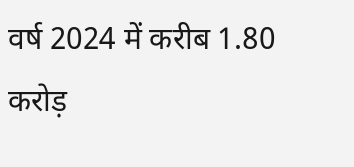वर्ष 2024 में करीब 1.80 करोड़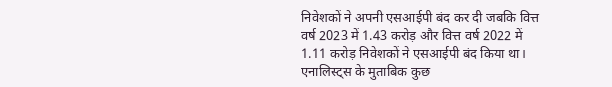निवेशकों ने अपनी एसआईपी बंद कर दी जबकि वित्त वर्ष 2023 में 1.43 करोड़ और वित्त वर्ष 2022 में 1.11 करोड़ निवेशकों ने एसआईपी बंद किया था। एनालिस्ट्स के मुताबिक कुछ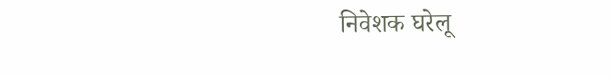निवेशक घरेलू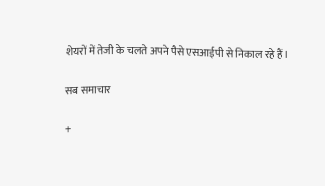शेयरों में तेजी के चलते अपने पैसे एसआईपी से निकाल रहे हैं।

सब समाचार

+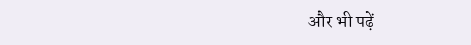और भी पढ़ें